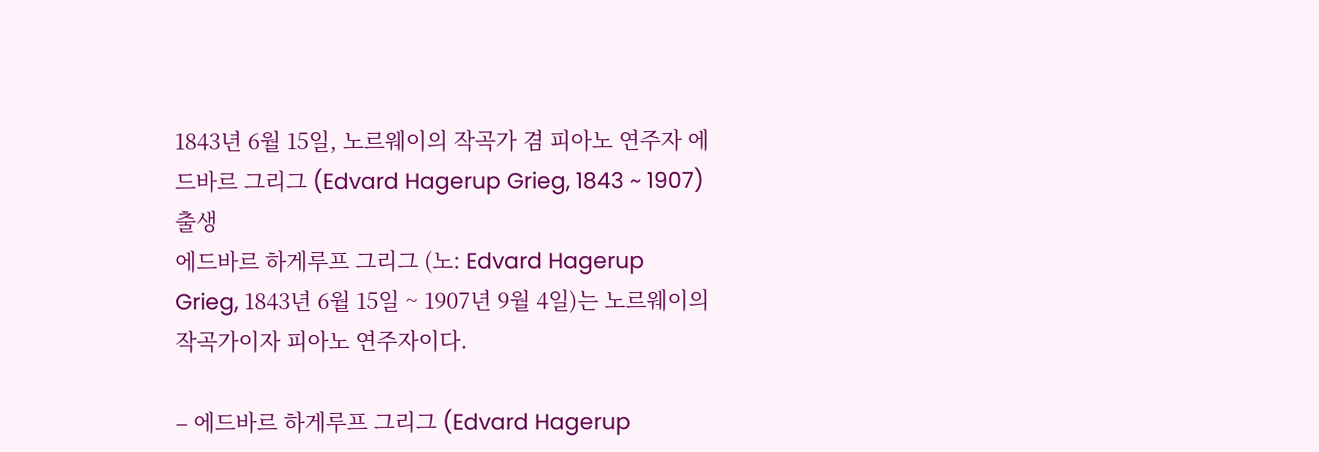1843년 6월 15일, 노르웨이의 작곡가 겸 피아노 연주자 에드바르 그리그 (Edvard Hagerup Grieg, 1843 ~ 1907) 출생
에드바르 하게루프 그리그 (노: Edvard Hagerup Grieg, 1843년 6월 15일 ~ 1907년 9월 4일)는 노르웨이의 작곡가이자 피아노 연주자이다.

– 에드바르 하게루프 그리그 (Edvard Hagerup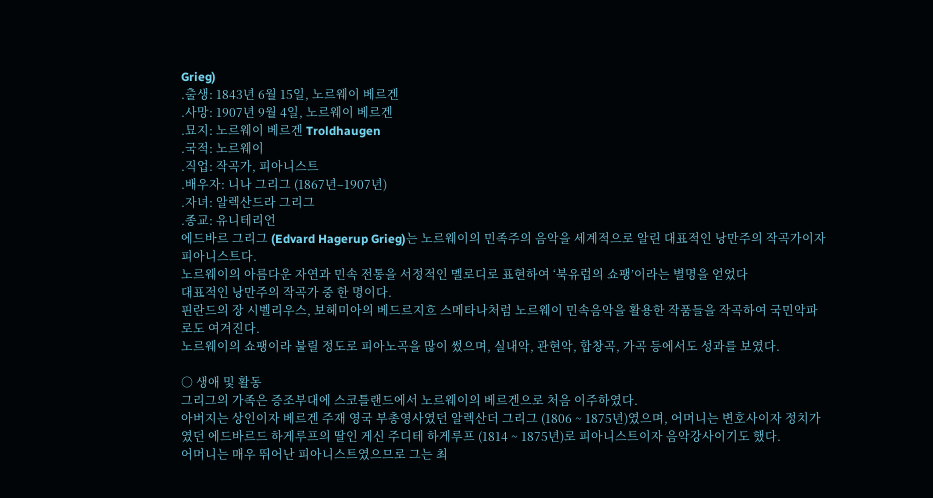Grieg)
.출생: 1843년 6월 15일, 노르웨이 베르겐
.사망: 1907년 9월 4일, 노르웨이 베르겐
.묘지: 노르웨이 베르겐 Troldhaugen
.국적: 노르웨이
.직업: 작곡가, 피아니스트
.배우자: 니나 그리그 (1867년–1907년)
.자녀: 알렉산드라 그리그
.종교: 유니테리언
에드바르 그리그 (Edvard Hagerup Grieg)는 노르웨이의 민족주의 음악을 세계적으로 알린 대표적인 낭만주의 작곡가이자 피아니스트다.
노르웨이의 아름다운 자연과 민속 전통을 서정적인 멜로디로 표현하여 ‘북유럽의 쇼팽’이라는 별명을 얻었다
대표적인 낭만주의 작곡가 중 한 명이다.
핀란드의 장 시벨리우스, 보헤미아의 베드르지흐 스메타나처럼 노르웨이 민속음악을 활용한 작품들을 작곡하여 국민악파로도 여겨진다.
노르웨이의 쇼팽이라 불릴 정도로 피아노곡을 많이 썼으며, 실내악, 관현악, 합창곡, 가곡 등에서도 성과를 보였다.

○ 생애 및 활동
그리그의 가족은 증조부대에 스코틀랜드에서 노르웨이의 베르겐으로 처음 이주하였다.
아버지는 상인이자 베르겐 주재 영국 부총영사였던 알렉산더 그리그 (1806 ~ 1875년)였으며, 어머니는 변호사이자 정치가였던 에드바르드 하게루프의 딸인 게신 주디테 하게루프 (1814 ~ 1875년)로 피아니스트이자 음악강사이기도 했다.
어머니는 매우 뛰어난 피아니스트였으므로 그는 최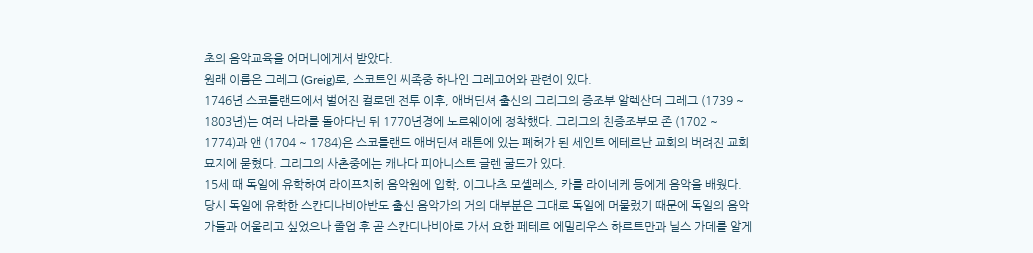초의 음악교육을 어머니에게서 받았다.
원래 이름은 그레그 (Greig)로, 스코트인 씨족중 하나인 그레고어와 관련이 있다.
1746년 스코틀랜드에서 벌어진 컬로덴 전투 이후, 애버딘셔 출신의 그리그의 증조부 알렉산더 그레그 (1739 ~ 1803년)는 여러 나라를 돌아다닌 뒤 1770년경에 노르웨이에 정착했다. 그리그의 친증조부모 존 (1702 ~ 1774)과 앤 (1704 ~ 1784)은 스코틀랜드 애버딘셔 래튼에 있는 폐허가 된 세인트 에테르난 교회의 버려진 교회 묘지에 묻혔다. 그리그의 사촌중에는 캐나다 피아니스트 글렌 굴드가 있다.
15세 때 독일에 유학하여 라이프치히 음악원에 입학, 이그나츠 모셸레스, 카를 라이네케 등에게 음악을 배웠다. 당시 독일에 유학한 스칸디나비아반도 출신 음악가의 거의 대부분은 그대로 독일에 머물렀기 때문에 독일의 음악가들과 어울리고 싶었으나 졸업 후 곧 스칸디나비아로 가서 요한 페테르 에밀리우스 하르트만과 닐스 가데를 알게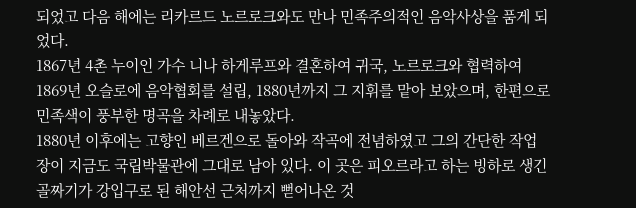되었고 다음 해에는 리카르드 노르로크와도 만나 민족주의적인 음악사상을 품게 되었다.
1867년 4촌 누이인 가수 니나 하게루프와 결혼하여 귀국, 노르로크와 협력하여 1869년 오슬로에 음악협회를 설립, 1880년까지 그 지휘를 맡아 보았으며, 한편으로 민족색이 풍부한 명곡을 차례로 내놓았다.
1880년 이후에는 고향인 베르겐으로 돌아와 작곡에 전념하였고 그의 간단한 작업장이 지금도 국립박물관에 그대로 남아 있다. 이 곳은 피오르라고 하는 빙하로 생긴 골짜기가 강입구로 된 해안선 근처까지 뻗어나온 것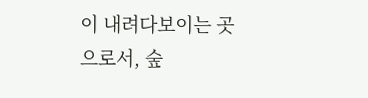이 내려다보이는 곳으로서, 숲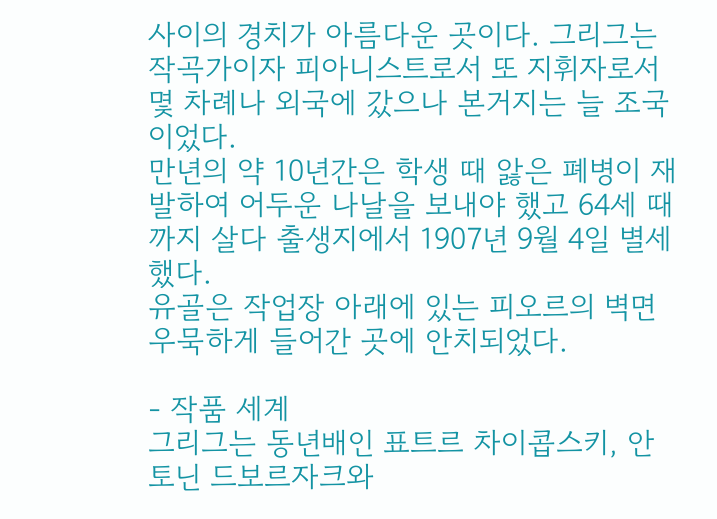사이의 경치가 아름다운 곳이다. 그리그는 작곡가이자 피아니스트로서 또 지휘자로서 몇 차례나 외국에 갔으나 본거지는 늘 조국이었다.
만년의 약 10년간은 학생 때 앓은 폐병이 재발하여 어두운 나날을 보내야 했고 64세 때까지 살다 출생지에서 1907년 9월 4일 별세했다.
유골은 작업장 아래에 있는 피오르의 벽면 우묵하게 들어간 곳에 안치되었다.

- 작품 세계
그리그는 동년배인 표트르 차이콥스키, 안토닌 드보르자크와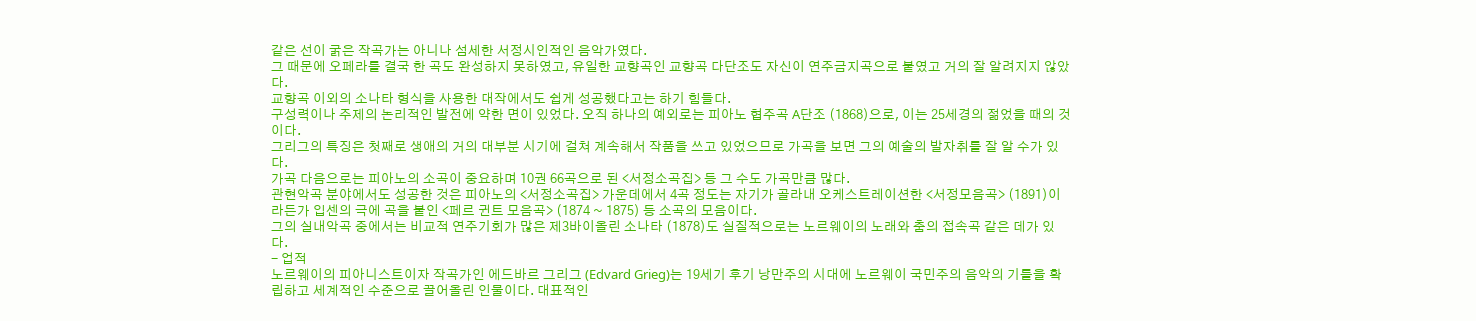같은 선이 굵은 작곡가는 아니나 섬세한 서정시인적인 음악가였다.
그 때문에 오페라를 결국 한 곡도 완성하지 못하였고, 유일한 교향곡인 교향곡 다단조도 자신이 연주금지곡으로 붙였고 거의 잘 알려지지 않았다.
교향곡 이외의 소나타 형식을 사용한 대작에서도 쉽게 성공했다고는 하기 힘들다.
구성력이나 주제의 논리적인 발전에 약한 면이 있었다. 오직 하나의 예외로는 피아노 협주곡 A단조 (1868)으로, 이는 25세경의 젊었을 때의 것이다.
그리그의 특징은 첫째로 생애의 거의 대부분 시기에 걸쳐 계속해서 작품을 쓰고 있었으므로 가곡을 보면 그의 예술의 발자취를 잘 알 수가 있다.
가곡 다음으로는 피아노의 소곡이 중요하며 10권 66곡으로 된 <서정소곡집> 등 그 수도 가곡만큼 많다.
관현악곡 분야에서도 성공한 것은 피아노의 <서정소곡집> 가운데에서 4곡 정도는 자기가 골라내 오케스트레이션한 <서정모음곡> (1891)이라든가 입센의 극에 곡을 붙인 <페르 귄트 모음곡> (1874 ~ 1875) 등 소곡의 모음이다.
그의 실내악곡 중에서는 비교적 연주기회가 많은 제3바이올린 소나타 (1878)도 실질적으로는 노르웨이의 노래와 춤의 접속곡 같은 데가 있다.
- 업적
노르웨이의 피아니스트이자 작곡가인 에드바르 그리그 (Edvard Grieg)는 19세기 후기 낭만주의 시대에 노르웨이 국민주의 음악의 기틀을 확립하고 세계적인 수준으로 끌어올린 인물이다. 대표적인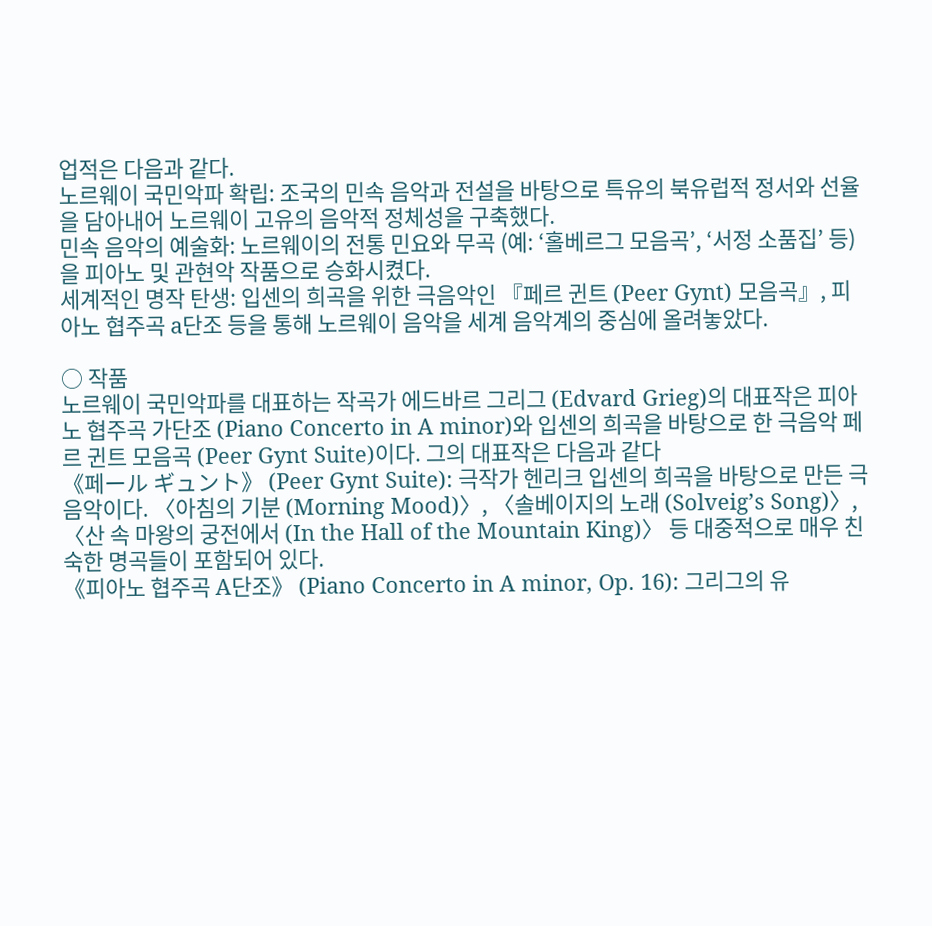업적은 다음과 같다.
노르웨이 국민악파 확립: 조국의 민속 음악과 전설을 바탕으로 특유의 북유럽적 정서와 선율을 담아내어 노르웨이 고유의 음악적 정체성을 구축했다.
민속 음악의 예술화: 노르웨이의 전통 민요와 무곡 (예: ‘홀베르그 모음곡’, ‘서정 소품집’ 등)을 피아노 및 관현악 작품으로 승화시켰다.
세계적인 명작 탄생: 입센의 희곡을 위한 극음악인 『페르 귄트 (Peer Gynt) 모음곡』, 피아노 협주곡 a단조 등을 통해 노르웨이 음악을 세계 음악계의 중심에 올려놓았다.

○ 작품
노르웨이 국민악파를 대표하는 작곡가 에드바르 그리그 (Edvard Grieg)의 대표작은 피아노 협주곡 가단조 (Piano Concerto in A minor)와 입센의 희곡을 바탕으로 한 극음악 페르 귄트 모음곡 (Peer Gynt Suite)이다. 그의 대표작은 다음과 같다
《페ール ギュント》 (Peer Gynt Suite): 극작가 헨리크 입센의 희곡을 바탕으로 만든 극음악이다. 〈아침의 기분 (Morning Mood)〉, 〈솔베이지의 노래 (Solveig’s Song)〉, 〈산 속 마왕의 궁전에서 (In the Hall of the Mountain King)〉 등 대중적으로 매우 친숙한 명곡들이 포함되어 있다.
《피아노 협주곡 A단조》 (Piano Concerto in A minor, Op. 16): 그리그의 유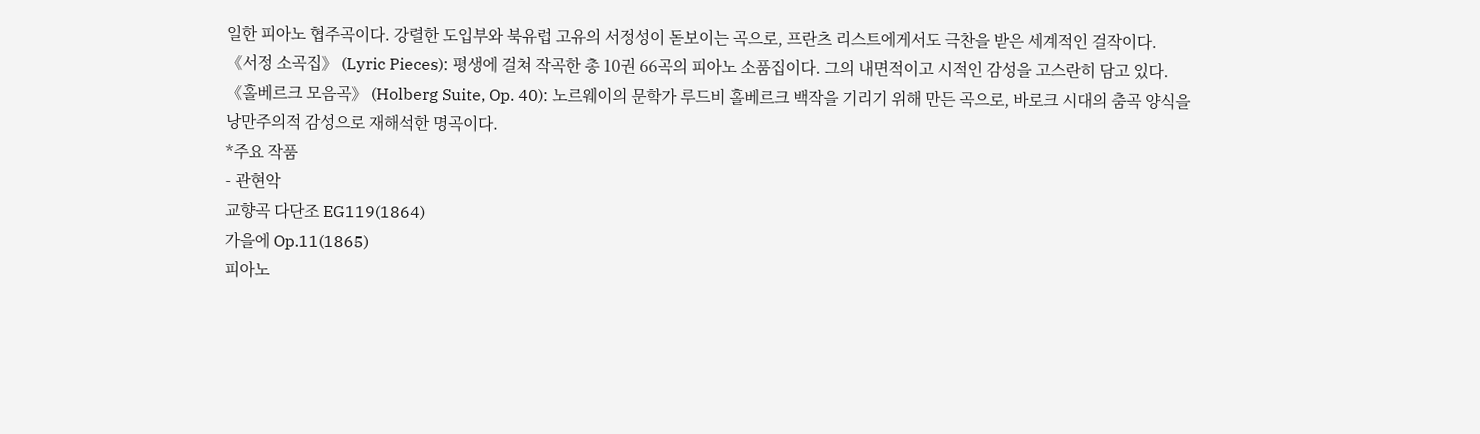일한 피아노 협주곡이다. 강렬한 도입부와 북유럽 고유의 서정성이 돋보이는 곡으로, 프란츠 리스트에게서도 극찬을 받은 세계적인 걸작이다.
《서정 소곡집》 (Lyric Pieces): 평생에 걸쳐 작곡한 총 10권 66곡의 피아노 소품집이다. 그의 내면적이고 시적인 감성을 고스란히 담고 있다.
《홀베르크 모음곡》 (Holberg Suite, Op. 40): 노르웨이의 문학가 루드비 홀베르크 백작을 기리기 위해 만든 곡으로, 바로크 시대의 춤곡 양식을 낭만주의적 감성으로 재해석한 명곡이다.
*주요 작품
- 관현악
교향곡 다단조 EG119(1864)
가을에 Op.11(1865)
피아노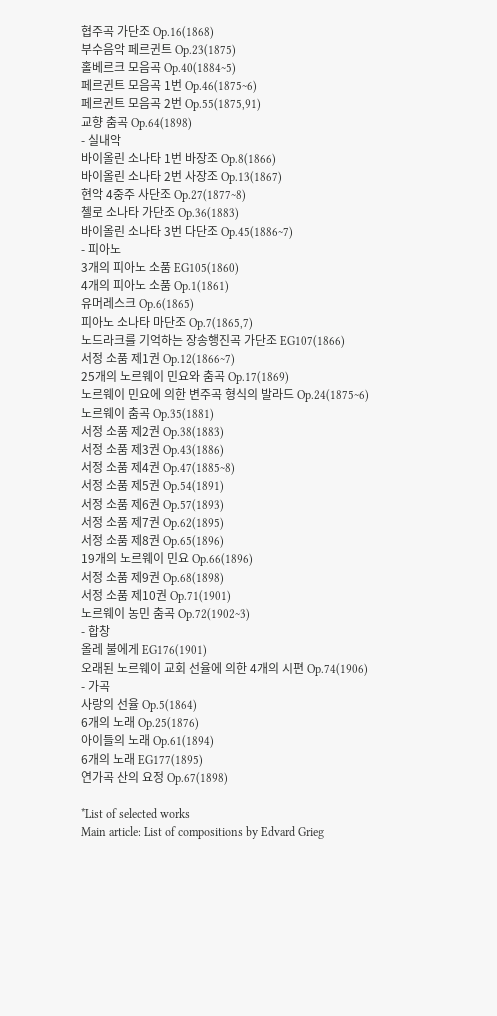협주곡 가단조 Op.16(1868)
부수음악 페르귄트 Op.23(1875)
홀베르크 모음곡 Op.40(1884~5)
페르귄트 모음곡 1번 Op.46(1875~6)
페르귄트 모음곡 2번 Op.55(1875,91)
교향 춤곡 Op.64(1898)
- 실내악
바이올린 소나타 1번 바장조 Op.8(1866)
바이올린 소나타 2번 사장조 Op.13(1867)
현악 4중주 사단조 Op.27(1877~8)
첼로 소나타 가단조 Op.36(1883)
바이올린 소나타 3번 다단조 Op.45(1886~7)
- 피아노
3개의 피아노 소품 EG105(1860)
4개의 피아노 소품 Op.1(1861)
유머레스크 Op.6(1865)
피아노 소나타 마단조 Op.7(1865,7)
노드라크를 기억하는 장송행진곡 가단조 EG107(1866)
서정 소품 제1권 Op.12(1866~7)
25개의 노르웨이 민요와 춤곡 Op.17(1869)
노르웨이 민요에 의한 변주곡 형식의 발라드 Op.24(1875~6)
노르웨이 춤곡 Op.35(1881)
서정 소품 제2권 Op.38(1883)
서정 소품 제3권 Op.43(1886)
서정 소품 제4권 Op.47(1885~8)
서정 소품 제5권 Op.54(1891)
서정 소품 제6권 Op.57(1893)
서정 소품 제7권 Op.62(1895)
서정 소품 제8권 Op.65(1896)
19개의 노르웨이 민요 Op.66(1896)
서정 소품 제9권 Op.68(1898)
서정 소품 제10권 Op.71(1901)
노르웨이 농민 춤곡 Op.72(1902~3)
- 합창
올레 불에게 EG176(1901)
오래된 노르웨이 교회 선율에 의한 4개의 시편 Op.74(1906)
- 가곡
사랑의 선율 Op.5(1864)
6개의 노래 Op.25(1876)
아이들의 노래 Op.61(1894)
6개의 노래 EG177(1895)
연가곡 산의 요정 Op.67(1898)

*List of selected works
Main article: List of compositions by Edvard Grieg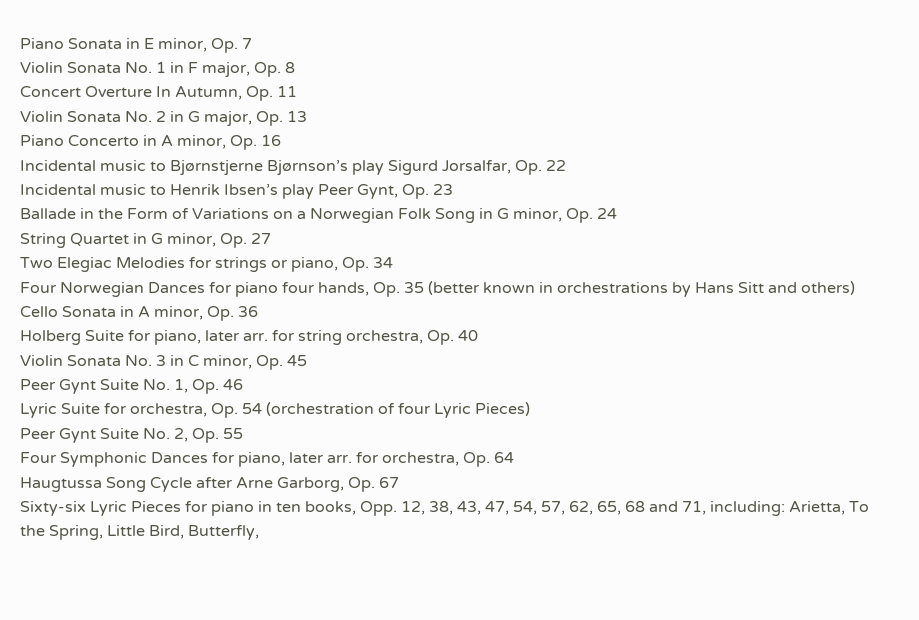Piano Sonata in E minor, Op. 7
Violin Sonata No. 1 in F major, Op. 8
Concert Overture In Autumn, Op. 11
Violin Sonata No. 2 in G major, Op. 13
Piano Concerto in A minor, Op. 16
Incidental music to Bjørnstjerne Bjørnson’s play Sigurd Jorsalfar, Op. 22
Incidental music to Henrik Ibsen’s play Peer Gynt, Op. 23
Ballade in the Form of Variations on a Norwegian Folk Song in G minor, Op. 24
String Quartet in G minor, Op. 27
Two Elegiac Melodies for strings or piano, Op. 34
Four Norwegian Dances for piano four hands, Op. 35 (better known in orchestrations by Hans Sitt and others)
Cello Sonata in A minor, Op. 36
Holberg Suite for piano, later arr. for string orchestra, Op. 40
Violin Sonata No. 3 in C minor, Op. 45
Peer Gynt Suite No. 1, Op. 46
Lyric Suite for orchestra, Op. 54 (orchestration of four Lyric Pieces)
Peer Gynt Suite No. 2, Op. 55
Four Symphonic Dances for piano, later arr. for orchestra, Op. 64
Haugtussa Song Cycle after Arne Garborg, Op. 67
Sixty-six Lyric Pieces for piano in ten books, Opp. 12, 38, 43, 47, 54, 57, 62, 65, 68 and 71, including: Arietta, To the Spring, Little Bird, Butterfly,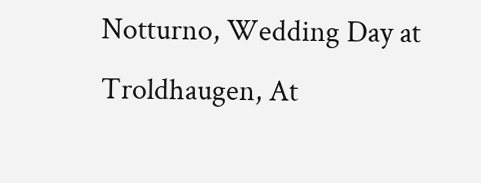Notturno, Wedding Day at Troldhaugen, At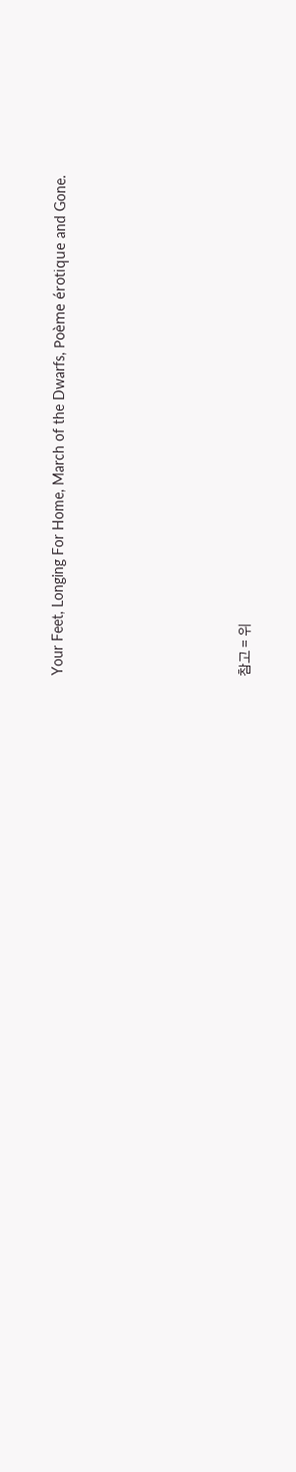Your Feet, Longing For Home, March of the Dwarfs, Poème érotique and Gone.








참고 = 위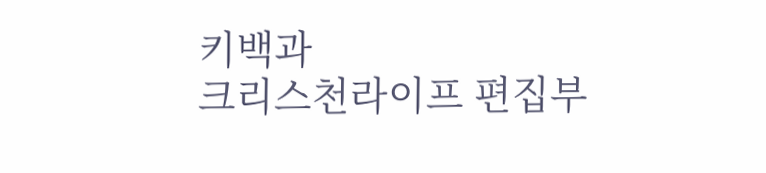키백과
크리스천라이프 편집부